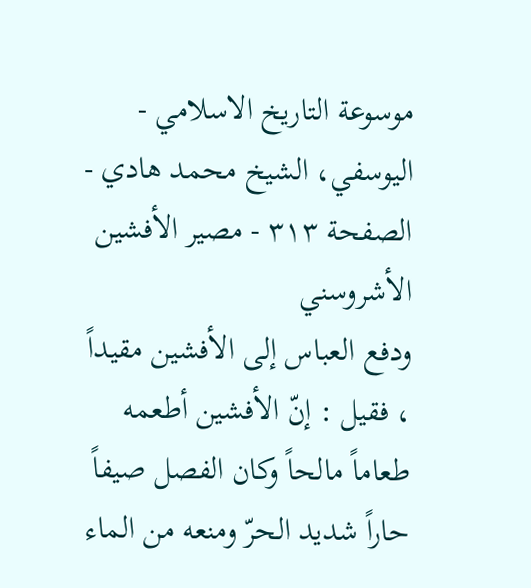موسوعة التاريخ الاسلامي - اليوسفي، الشيخ محمد هادي - الصفحة ٣١٣ - مصير الأفشين الأشروسني
ودفع العباس إلى الأفشين مقيداً ، فقيل : إنّ الأفشين أطعمه طعاماً مالحاً وكان الفصل صيفاً حاراً شديد الحرّ ومنعه من الماء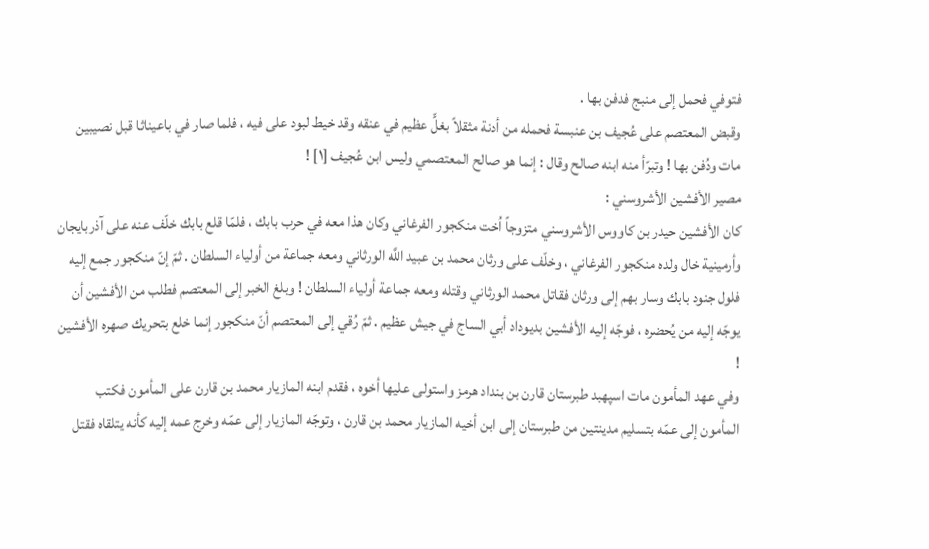فتوفي فحمل إلى منبج فدفن بها .
وقبض المعتصم على عُجيف بن عنبسة فحمله من أدنة مثقلاً بغلٍّ عظيم في عنقه وقد خيط لبود على فيه ، فلما صار في باعيناثا قبل نصيبين مات ودُفن بها ! وتبرّأ منه ابنه صالح وقال : إنما هو صالح المعتصمي وليس ابن عُجيف [١] !
مصير الأفشين الأشروسني :
كان الأفشين حيدر بن كاووس الأشروسني متزوجاً اُخت منكجور الفرغاني وكان هذا معه في حرب بابك ، فلمّا قلع بابك خلّف عنه على آذربايجان وأرمينية خال ولده منكجور الفرغاني ، وخلّف على ورثان محمد بن عبيد اللَّه الورثاني ومعه جماعة من أولياء السلطان . ثمّ إنّ منكجور جمع إليه فلول جنود بابك وسار بهم إلى ورثان فقاتل محمد الورثاني وقتله ومعه جماعة أولياء السلطان ! وبلغ الخبر إلى المعتصم فطلب من الأفشين أن يوجّه إليه من يُحضره ، فوجّه إليه الأفشين بديوداد أبي الساج في جيش عظيم . ثمّ رُقي إلى المعتصم أنّ منكجور إنما خلع بتحريك صهره الأفشين !
وفي عهد المأمون مات اسپهبد طبرستان قارن بن بنداد هرمز واستولى عليها أخوه ، فقدم ابنه المازيار محمد بن قارن على المأمون فكتب المأمون إلى عمّه بتسليم مدينتين من طبرستان إلى ابن أخيه المازيار محمد بن قارن ، وتوجّه المازيار إلى عمّه وخرج عمه إليه كأنه يتلقاه فقتل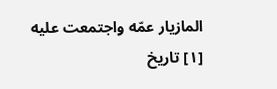المازيار عمّه واجتمعت عليه
[١] تاريخ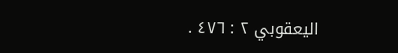اليعقوبي ٢ : ٤٧٦ .